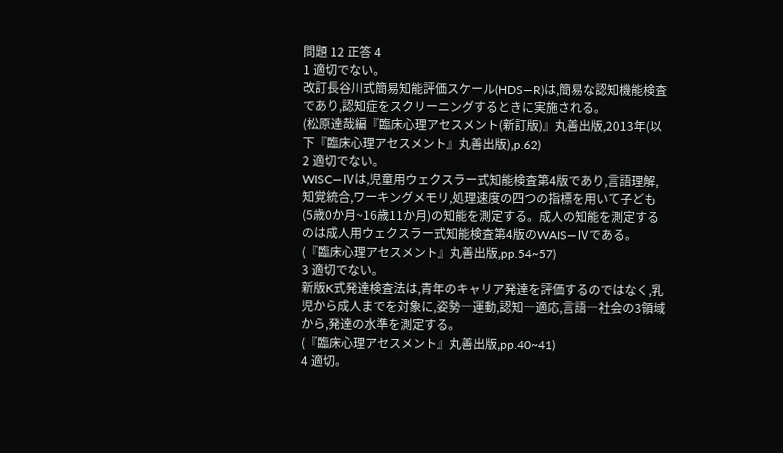問題 12 正答 4
1 適切でない。
改訂長谷川式簡易知能評価スケール(HDS―R)は,簡易な認知機能検査であり,認知症をスクリーニングするときに実施される。
(松原達哉編『臨床心理アセスメント(新訂版)』丸善出版,2013年(以下『臨床心理アセスメント』丸善出版),p.62)
2 適切でない。
WISC―Ⅳは,児童用ウェクスラー式知能検査第4版であり,言語理解,知覚統合,ワーキングメモリ,処理速度の四つの指標を用いて子ども(5歳0か月~16歳11か月)の知能を測定する。成人の知能を測定するのは成人用ウェクスラー式知能検査第4版のWAIS―Ⅳである。
(『臨床心理アセスメント』丸善出版,pp.54~57)
3 適切でない。
新版K式発達検査法は,青年のキャリア発達を評価するのではなく,乳児から成人までを対象に,姿勢―運動,認知―適応,言語―社会の3領域から,発達の水準を測定する。
(『臨床心理アセスメント』丸善出版,pp.40~41)
4 適切。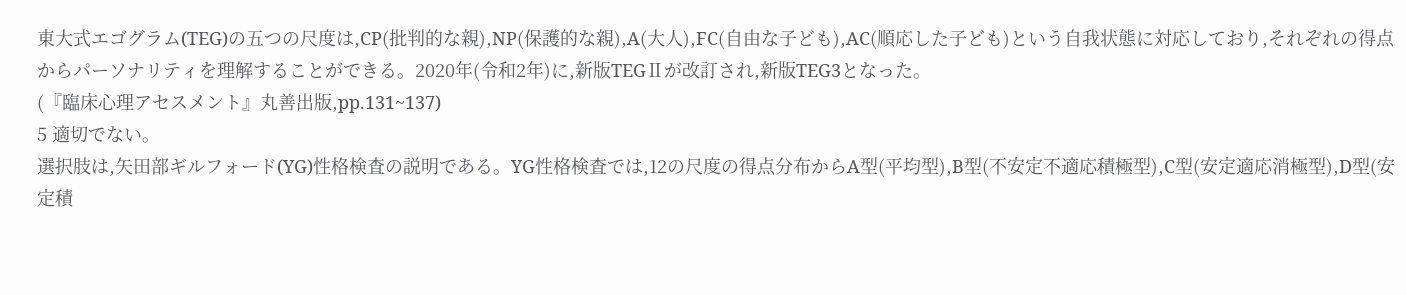東大式エゴグラム(TEG)の五つの尺度は,CP(批判的な親),NP(保護的な親),A(大人),FC(自由な子ども),AC(順応した子ども)という自我状態に対応しており,それぞれの得点からパーソナリティを理解することができる。2020年(令和2年)に,新版TEGⅡが改訂され,新版TEG3となった。
(『臨床心理アセスメント』丸善出版,pp.131~137)
5 適切でない。
選択肢は,矢田部ギルフォード(YG)性格検査の説明である。YG性格検査では,12の尺度の得点分布からA型(平均型),B型(不安定不適応積極型),C型(安定適応消極型),D型(安定積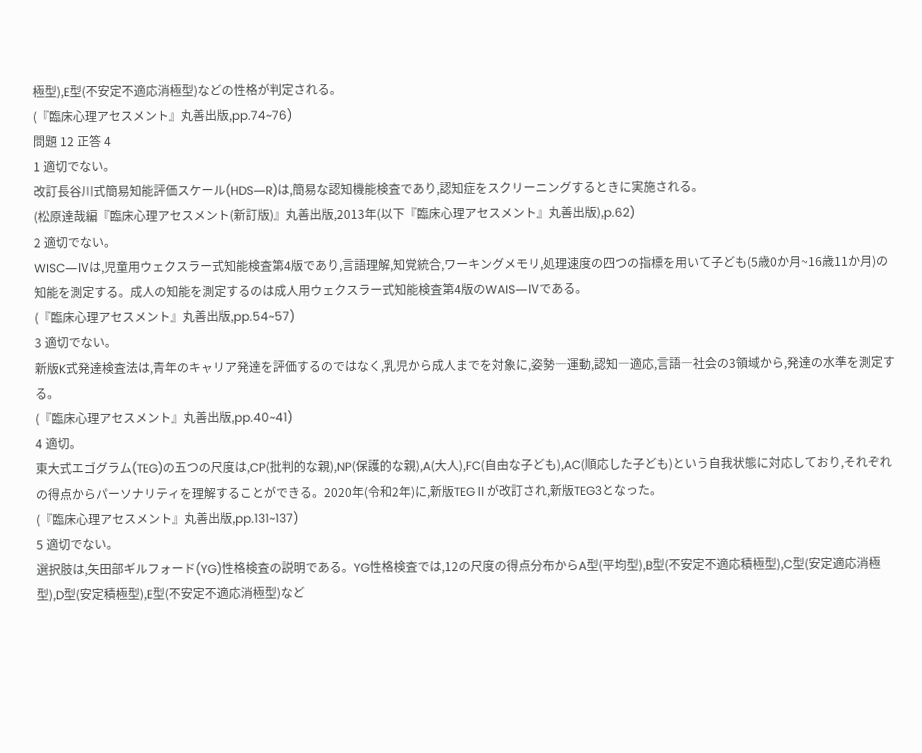極型),E型(不安定不適応消極型)などの性格が判定される。
(『臨床心理アセスメント』丸善出版,pp.74~76)
問題 12 正答 4
1 適切でない。
改訂長谷川式簡易知能評価スケール(HDS―R)は,簡易な認知機能検査であり,認知症をスクリーニングするときに実施される。
(松原達哉編『臨床心理アセスメント(新訂版)』丸善出版,2013年(以下『臨床心理アセスメント』丸善出版),p.62)
2 適切でない。
WISC―Ⅳは,児童用ウェクスラー式知能検査第4版であり,言語理解,知覚統合,ワーキングメモリ,処理速度の四つの指標を用いて子ども(5歳0か月~16歳11か月)の知能を測定する。成人の知能を測定するのは成人用ウェクスラー式知能検査第4版のWAIS―Ⅳである。
(『臨床心理アセスメント』丸善出版,pp.54~57)
3 適切でない。
新版K式発達検査法は,青年のキャリア発達を評価するのではなく,乳児から成人までを対象に,姿勢―運動,認知―適応,言語―社会の3領域から,発達の水準を測定する。
(『臨床心理アセスメント』丸善出版,pp.40~41)
4 適切。
東大式エゴグラム(TEG)の五つの尺度は,CP(批判的な親),NP(保護的な親),A(大人),FC(自由な子ども),AC(順応した子ども)という自我状態に対応しており,それぞれの得点からパーソナリティを理解することができる。2020年(令和2年)に,新版TEGⅡが改訂され,新版TEG3となった。
(『臨床心理アセスメント』丸善出版,pp.131~137)
5 適切でない。
選択肢は,矢田部ギルフォード(YG)性格検査の説明である。YG性格検査では,12の尺度の得点分布からA型(平均型),B型(不安定不適応積極型),C型(安定適応消極型),D型(安定積極型),E型(不安定不適応消極型)など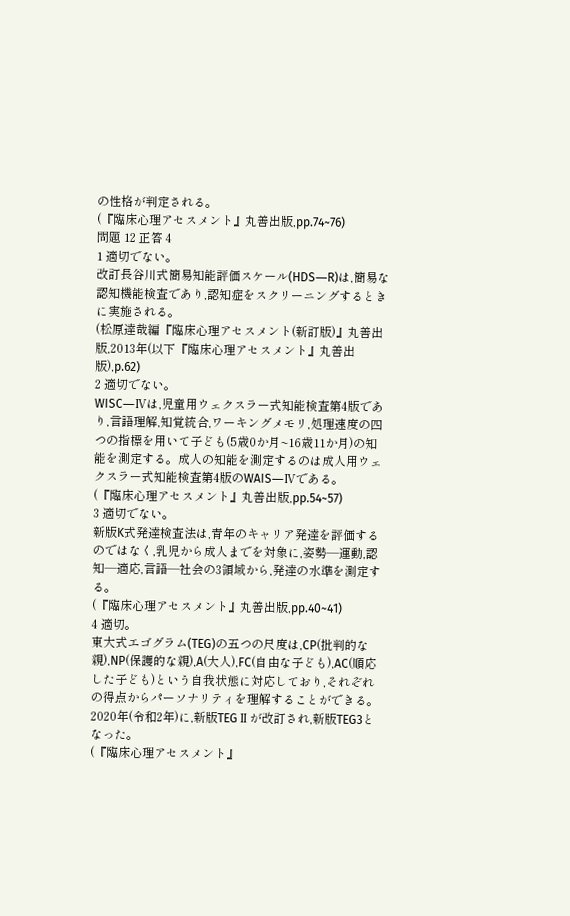の性格が判定される。
(『臨床心理アセスメント』丸善出版,pp.74~76)
問題 12 正答 4
1 適切でない。
改訂長谷川式簡易知能評価スケール(HDS―R)は,簡易な認知機能検査であり,認知症をスクリーニングするときに実施される。
(松原達哉編『臨床心理アセスメント(新訂版)』丸善出版,2013年(以下『臨床心理アセスメント』丸善出版),p.62)
2 適切でない。
WISC―Ⅳは,児童用ウェクスラー式知能検査第4版であり,言語理解,知覚統合,ワーキングメモリ,処理速度の四つの指標を用いて子ども(5歳0か月~16歳11か月)の知能を測定する。成人の知能を測定するのは成人用ウェクスラー式知能検査第4版のWAIS―Ⅳである。
(『臨床心理アセスメント』丸善出版,pp.54~57)
3 適切でない。
新版K式発達検査法は,青年のキャリア発達を評価するのではなく,乳児から成人までを対象に,姿勢―運動,認知―適応,言語―社会の3領域から,発達の水準を測定する。
(『臨床心理アセスメント』丸善出版,pp.40~41)
4 適切。
東大式エゴグラム(TEG)の五つの尺度は,CP(批判的な親),NP(保護的な親),A(大人),FC(自由な子ども),AC(順応した子ども)という自我状態に対応しており,それぞれの得点からパーソナリティを理解することができる。2020年(令和2年)に,新版TEGⅡが改訂され,新版TEG3となった。
(『臨床心理アセスメント』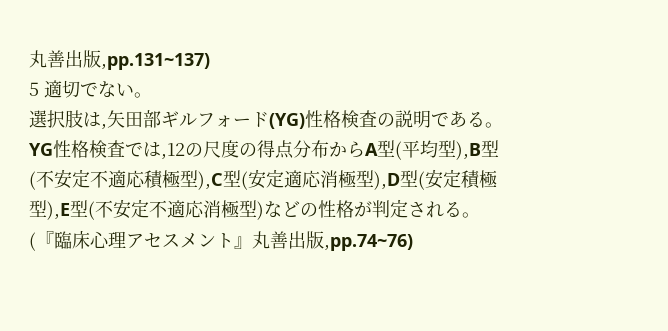丸善出版,pp.131~137)
5 適切でない。
選択肢は,矢田部ギルフォード(YG)性格検査の説明である。YG性格検査では,12の尺度の得点分布からA型(平均型),B型(不安定不適応積極型),C型(安定適応消極型),D型(安定積極型),E型(不安定不適応消極型)などの性格が判定される。
(『臨床心理アセスメント』丸善出版,pp.74~76)